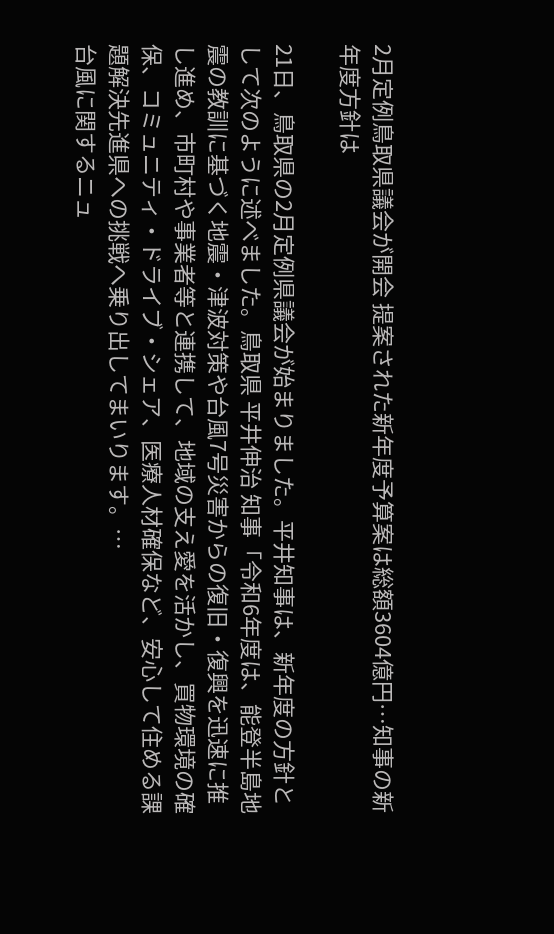2月定例鳥取県議会が開会 提案された新年度予算案は総額3604億円…知事の新年度方針は

21日、鳥取県の2月定例県議会が始まりました。平井知事は、新年度の方針として次のように述べました。鳥取県 平井伸治 知事「令和6年度は、能登半島地震の教訓に基づく地震・津波対策や台風7号災害からの復旧・復興を迅速に推し進め、市町村や事業者等と連携して、地域の支え愛を活かし、買物環境の確保、コミュニティ・ドライブ・シェア、医療人材確保など、安心して住める課題解決先進県への挑戦へ乗り出してまいります。…
台風に関するニュ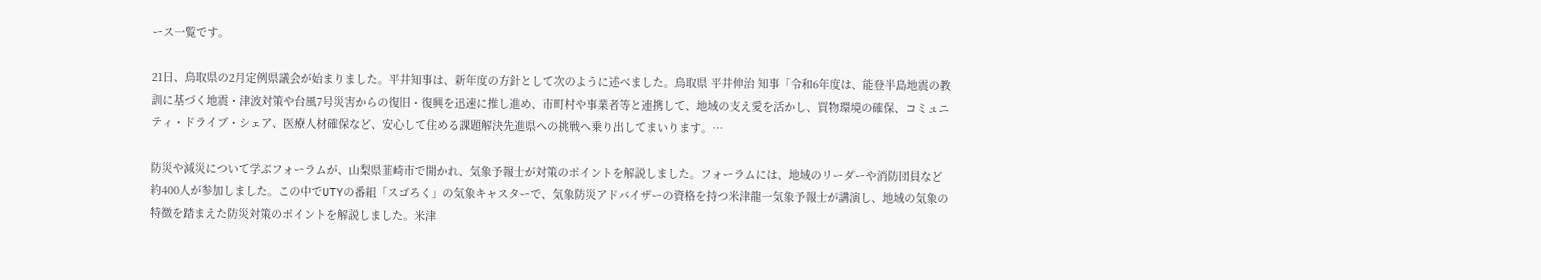ース一覧です。

21日、鳥取県の2月定例県議会が始まりました。平井知事は、新年度の方針として次のように述べました。鳥取県 平井伸治 知事「令和6年度は、能登半島地震の教訓に基づく地震・津波対策や台風7号災害からの復旧・復興を迅速に推し進め、市町村や事業者等と連携して、地域の支え愛を活かし、買物環境の確保、コミュニティ・ドライブ・シェア、医療人材確保など、安心して住める課題解決先進県への挑戦へ乗り出してまいります。…

防災や減災について学ぶフォーラムが、山梨県韮崎市で開かれ、気象予報士が対策のポイントを解説しました。フォーラムには、地域のリーダーや消防団員など約400人が参加しました。この中でUTYの番組「スゴろく」の気象キャスターで、気象防災アドバイザーの資格を持つ米津龍一気象予報士が講演し、地域の気象の特徴を踏まえた防災対策のポイントを解説しました。米津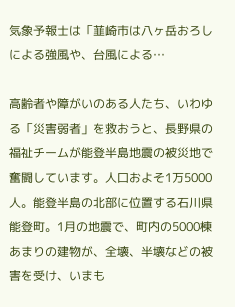気象予報士は「韮崎市は八ヶ岳おろしによる強風や、台風による…

高齢者や障がいのある人たち、いわゆる「災害弱者」を救おうと、長野県の福祉チームが能登半島地震の被災地で奮闘しています。人口およそ1万5000人。能登半島の北部に位置する石川県能登町。1月の地震で、町内の5000棟あまりの建物が、全壊、半壊などの被害を受け、いまも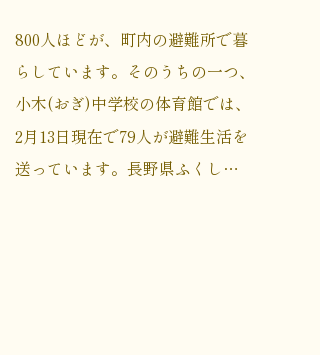800人ほどが、町内の避難所で暮らしています。そのうちの一つ、小木(おぎ)中学校の体育館では、2月13日現在で79人が避難生活を送っています。長野県ふくし…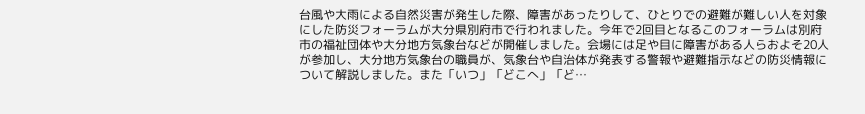台風や大雨による自然災害が発生した際、障害があったりして、ひとりでの避難が難しい人を対象にした防災フォーラムが大分県別府市で行われました。今年で2回目となるこのフォーラムは別府市の福祉団体や大分地方気象台などが開催しました。会場には足や目に障害がある人らおよそ20人が参加し、大分地方気象台の職員が、気象台や自治体が発表する警報や避難指示などの防災情報について解説しました。また「いつ」「どこへ」「ど…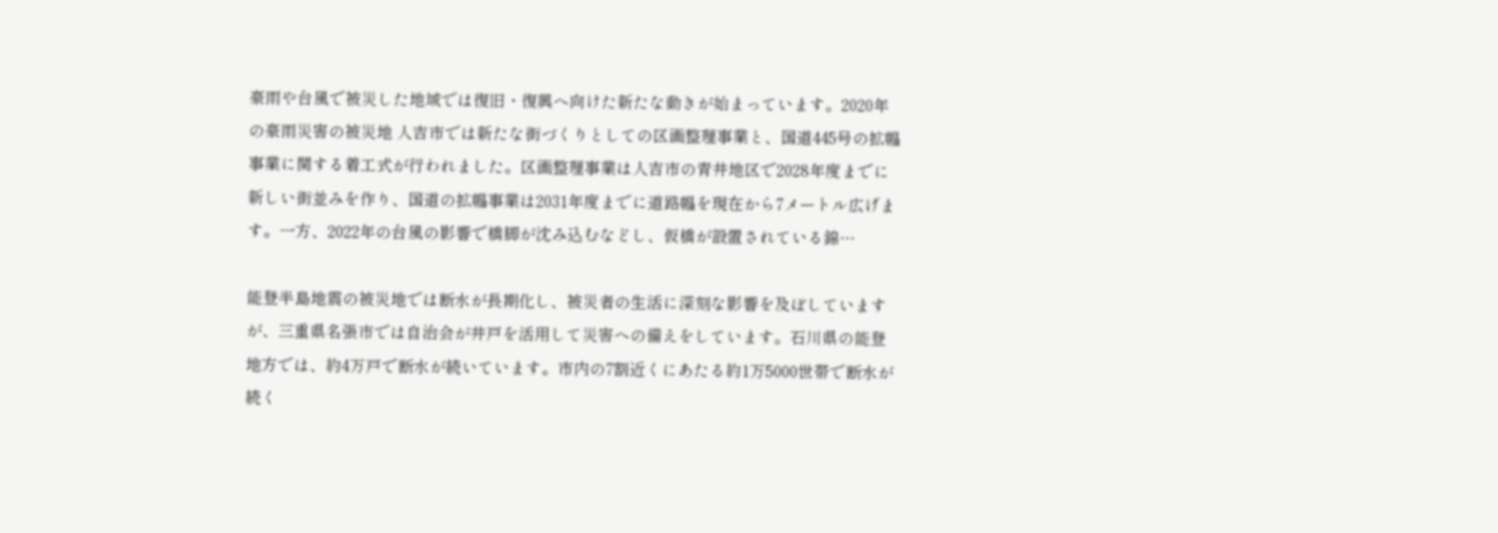豪雨や台風で被災した地域では復旧・復興へ向けた新たな動きが始まっています。2020年の豪雨災害の被災地 人吉市では新たな街づくりとしての区画整理事業と、国道445号の拡幅事業に関する着工式が行われました。区画整理事業は人吉市の青井地区で2028年度までに新しい街並みを作り、国道の拡幅事業は2031年度までに道路幅を現在から7メートル広げます。一方、2022年の台風の影響で橋脚が沈み込むなどし、仮橋が設置されている錦…

能登半島地震の被災地では断水が長期化し、被災者の生活に深刻な影響を及ぼしていますが、三重県名張市では自治会が井戸を活用して災害への備えをしています。石川県の能登地方では、約4万戸で断水が続いています。市内の7割近くにあたる約1万5000世帯で断水が続く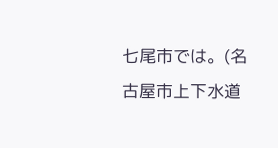七尾市では。(名古屋市上下水道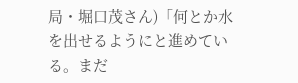局・堀口茂さん)「何とか水を出せるようにと進めている。まだ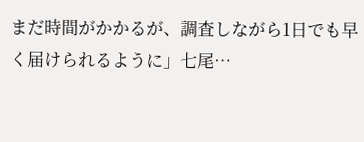まだ時間がかかるが、調査しながら1日でも早く届けられるように」七尾…